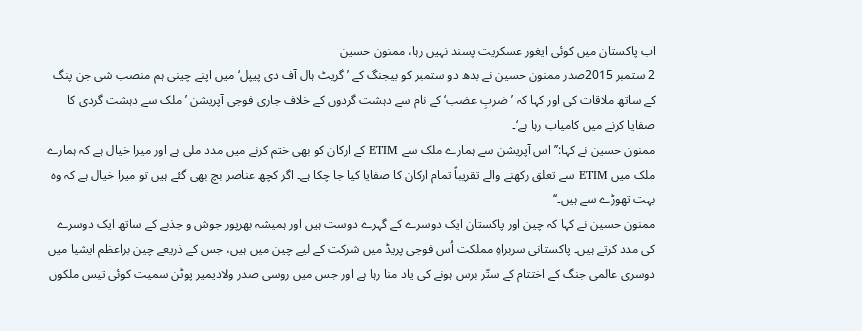اب پاکستان میں کوئی ایغور عسکریت پسند نہیں رہا، ممنون حسین
2 ستمبر 2015صدر ممنون حسین نے بدھ دو ستمبر کو بیجنگ کے ’گریٹ ہال آف دی پیپل‘ میں اپنے چینی ہم منصب شی جن پنگ کے ساتھ ملاقات کی اور کہا کہ ’ضربِ عضب‘ کے نام سے دہشت گردوں کے خلاف جاری فوجی آپریشن ’ملک سے دہشت گردی کا صفایا کرنے میں کامیاب رہا ہے‘۔
ممنون حسین نے کہا:’’اس آپریشن سے ہمارے ملک سے ETIM کے ارکان کو بھی ختم کرنے میں مدد ملی ہے اور میرا خیال ہے کہ ہمارے ملک میں ETIM سے تعلق رکھنے والے تقریباً تمام ارکان کا صفایا کیا جا چکا ہے۔ اگر کچھ عناصر بچ بھی گئے ہیں تو میرا خیال ہے کہ وہ بہت تھوڑے سے ہیں۔‘‘
ممنون حسین نے کہا کہ چین اور پاکستان ایک دوسرے کے گہرے دوست ہیں اور ہمیشہ بھرپور جوش و جذبے کے ساتھ ایک دوسرے کی مدد کرتے ہیں۔ پاکستانی سربراہِ مملکت اُس فوجی پریڈ میں شرکت کے لیے چین میں ہیں، جس کے ذریعے چین براعظم ایشیا میں دوسری عالمی جنگ کے اختتام کے ستّر برس ہونے کی یاد منا رہا ہے اور جس میں روسی صدر ولادیمیر پوٹن سمیت کوئی تیس ملکوں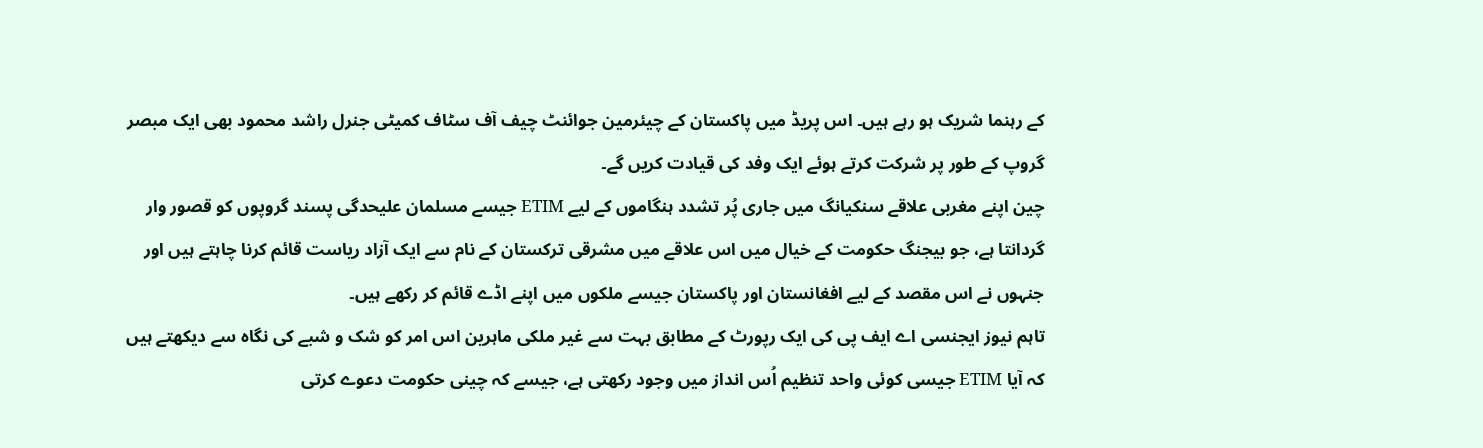کے رہنما شریک ہو رہے ہیں۔ اس پریڈ میں پاکستان کے چیئرمین جوائنٹ چیف آف سٹاف کمیٹی جنرل راشد محمود بھی ایک مبصر گروپ کے طور پر شرکت کرتے ہوئے ایک وفد کی قیادت کریں گے۔
چین اپنے مغربی علاقے سنکیانگ میں جاری پُر تشدد ہنگاموں کے لیے ETIM جیسے مسلمان علیحدگی پسند گروپوں کو قصور وار گردانتا ہے، جو بیجنگ حکومت کے خیال میں اس علاقے میں مشرقی ترکستان کے نام سے ایک آزاد ریاست قائم کرنا چاہتے ہیں اور جنہوں نے اس مقصد کے لیے افغانستان اور پاکستان جیسے ملکوں میں اپنے اڈے قائم کر رکھے ہیں۔
تاہم نیوز ایجنسی اے ایف پی کی ایک رپورٹ کے مطابق بہت سے غیر ملکی ماہرین اس امر کو شک و شبے کی نگاہ سے دیکھتے ہیں کہ آیا ETIM جیسی کوئی واحد تنظیم اُس انداز میں وجود رکھتی ہے، جیسے کہ چینی حکومت دعوے کرتی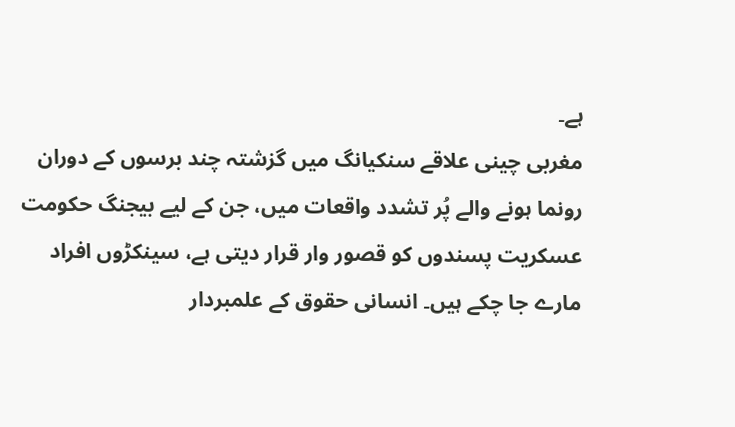ہے۔
مغربی چینی علاقے سنکیانگ میں گزشتہ چند برسوں کے دوران رونما ہونے والے پُر تشدد واقعات میں، جن کے لیے بیجنگ حکومت عسکریت پسندوں کو قصور وار قرار دیتی ہے، سینکڑوں افراد مارے جا چکے ہیں۔ انسانی حقوق کے علمبردار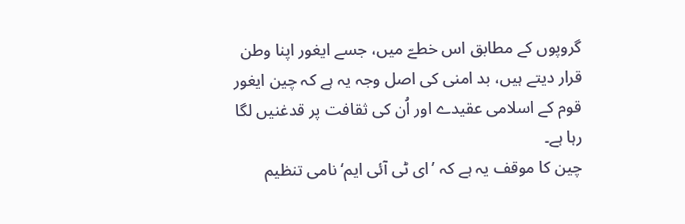گروپوں کے مطابق اس خطےّ میں، جسے ایغور اپنا وطن قرار دیتے ہیں، بد امنی کی اصل وجہ یہ ہے کہ چین ایغور قوم کے اسلامی عقیدے اور اُن کی ثقافت پر قدغنیں لگا رہا ہے۔
چین کا موقف یہ ہے کہ ’ای ٹی آئی ایم‘ نامی تنظیم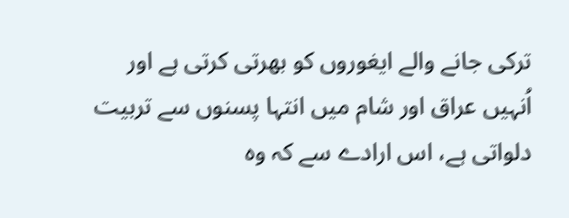ترکی جانے والے ایغوروں کو بھرتی کرتی ہے اور اُنہیں عراق اور شام میں انتہا پسنوں سے تربیت دلواتی ہے، اس ارادے سے کہ وہ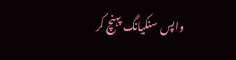واپس سنکیانگ پہنچ کر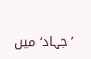’جہاد‘ میں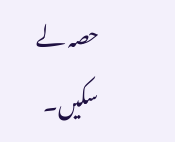حصہ لے سکیں۔